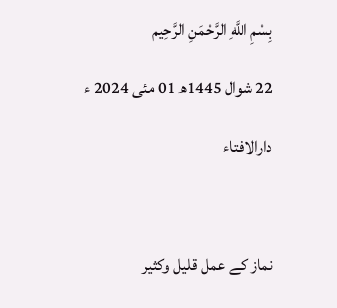بِسْمِ اللَّهِ الرَّحْمَنِ الرَّحِيم

22 شوال 1445ھ 01 مئی 2024 ء

دارالافتاء



نماز كے عمل قليل وكثير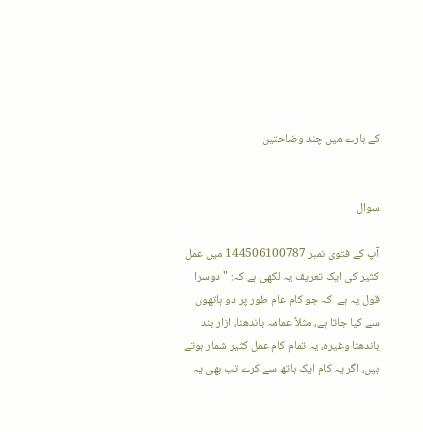كے بارے ميں چند وضاحتيں


سوال

آپ کے فتوی نمبر 144506100787 میں عمل کثیر کی ایک تعریف یہ لکھی ہے کہ: "دوسرا قول یہ ہے  کہ جو کام عام طور پر دو ہاتھوں سے کیا جاتا ہے، مثلاً عمامہ باندھنا، ازار بند باندھنا وغیرہ، یہ تمام کام عمل کثیر شمار ہوتے ہیں، اگر یہ کام ایک ہاتھ سے کرے تب بھی یہ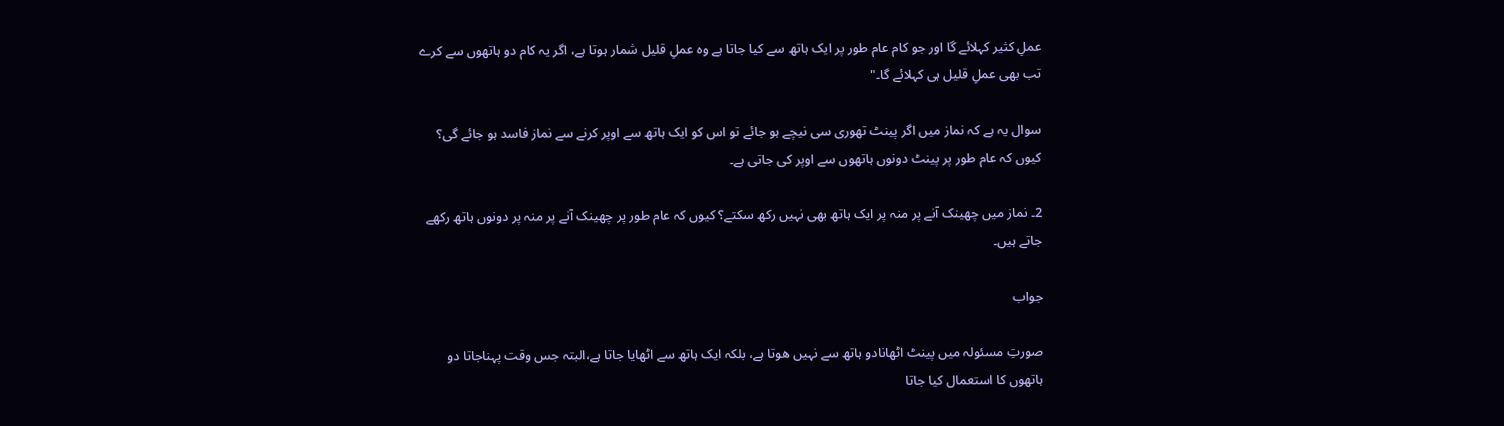عملِ کثیر کہلائے گا اور جو کام عام طور پر ایک ہاتھ سے کیا جاتا ہے وہ عملِ قلیل شمار ہوتا ہے، اگر یہ کام دو ہاتھوں سے کرے تب بھی عملِ قلیل ہی کہلائے گا۔"

سوال یہ ہے کہ نماز میں اگر پینٹ تھوری سی نیچے ہو جائے تو اس کو ایک ہاتھ سے اوپر کرنے سے نماز فاسد ہو جائے گی؟ کیوں کہ عام طور پر پینٹ دونوں ہاتھوں سے اوپر کی جاتی ہے۔

2۔ نماز میں چھینک آنے پر منہ پر ایک ہاتھ بھی نہیں رکھ سکتے؟ کیوں کہ عام طور پر چھینک آنے پر منہ پر دونوں ہاتھ رکھے جاتے ہیں۔

جواب

صورتِ مسئولہ میں پینٹ اٹھانادو ہاتھ سے نہیں هوتا ہے، بلکہ ایک ہاتھ سے اٹھایا جاتا ہے،البتہ جس وقت پہناجاتا دو ہاتھوں کا استعمال کیا جاتا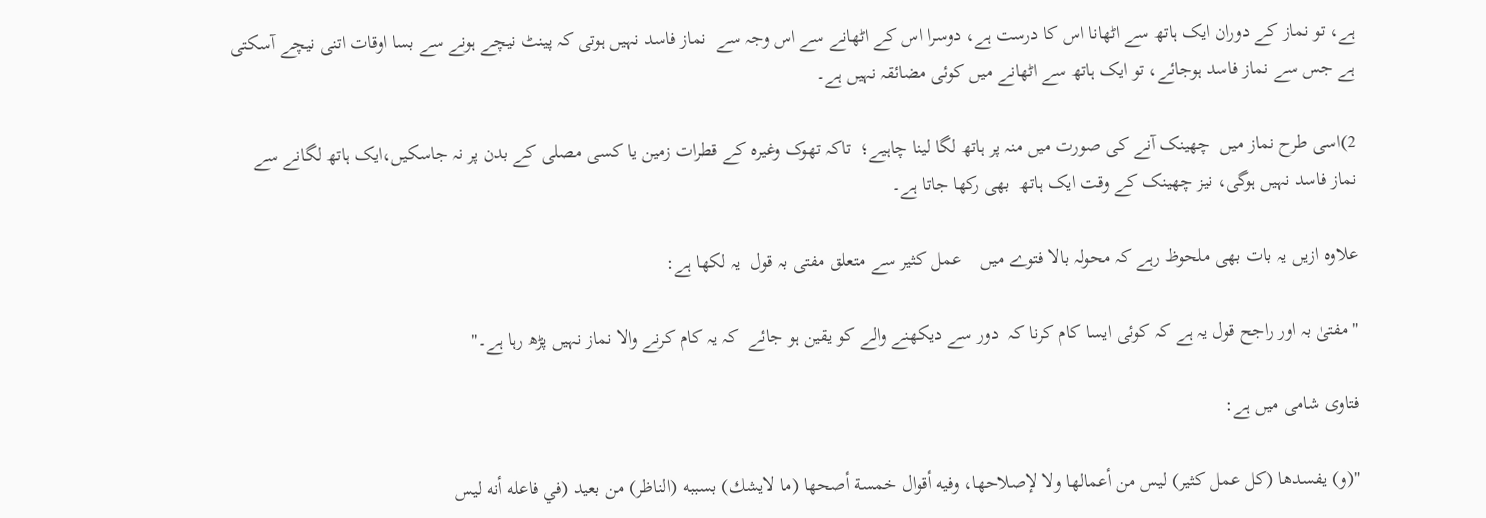ہے، تو نماز کے دوران ایک ہاتھ سے اٹھانا اس کا درست ہے، دوسرا اس کے اٹھانے سے اس وجہ سے  نماز فاسد نہیں ہوتی کہ پینٹ نیچے ہونے سے بسا اوقات اتنی نیچے آسکتی ہے جس سے نماز فاسد ہوجائے، تو ایک ہاتھ سے اٹھانے میں کوئی مضائقہ نہیں ہے۔

2)اسی طرح نماز میں  چھینک آنے کی صورت میں منہ پر ہاتھ لگا لینا چاہیے؛  تاکہ تھوک وغیرہ کے قطرات زمین یا کسی مصلی کے بدن پر نہ جاسکیں،ایک ہاتھ لگانے سے نماز فاسد نہیں ہوگی، نیز چھینک کے وقت ایک ہاتھ  بھی رکھا جاتا ہے۔

علاوہ ازیں یہ بات بھی ملحوظ رہے کہ محولہ بالا فتوے میں    عمل کثیر سے متعلق مفتی بہ قول  یہ لکھا ہے:

"مفتیٰ بہ اور راجح قول یہ ہے کہ کوئی ایسا کام کرنا کہ  دور سے دیکھنے والے کو یقین ہو جائے  کہ یہ کام کرنے والا نماز نہیں پڑھ رہا ہے۔"

فتاوی شامی میں ہے:

"(و) يفسدها (كل عمل كثير) ليس من أعمالها ولا لإصلاحها، وفيه أقوال خمسة أصحها (ما لايشك) بسببه (الناظر) من بعيد (في فاعله أنه ليس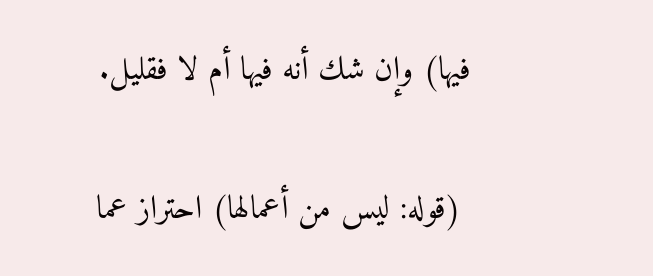فيها) وإن شك أنه فيها أم لا فقليل.

 (قوله: ليس من أعمالها) احتراز عما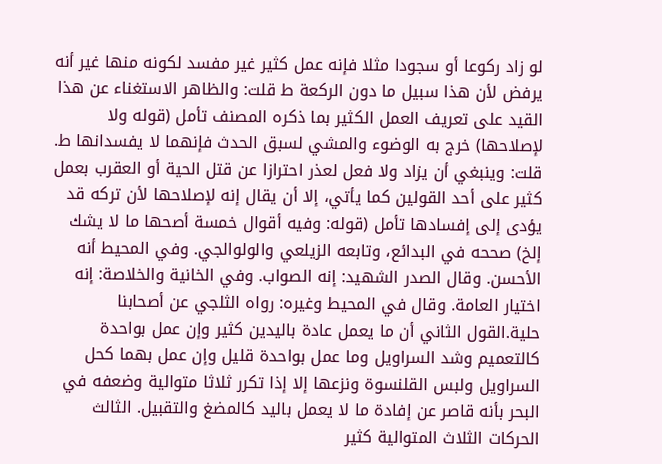لو زاد ركوعا أو سجودا مثلا فإنه عمل كثير غير مفسد لكونه منها غير أنه يرفض لأن هذا سبيل ما دون الركعة ط قلت: والظاهر الاستغناء عن هذا القيد على تعريف العمل الكثير بما ذكره المصنف تأمل (قوله ولا لإصلاحها) خرج به الوضوء والمشي لسبق الحدث فإنهما لا يفسدانها ط. قلت: وينبغي أن يزاد ولا فعل لعذر احترازا عن قتل الحية أو العقرب بعمل كثير على أحد القولين كما يأتي، إلا أن يقال إنه لإصلاحها لأن تركه قد يؤدى إلى إفسادها تأمل (قوله: وفيه أقوال خمسة أصحها ما لا يشك إلخ) صححه في البدائع، وتابعه الزيلعي والولوالجي. وفي المحيط أنه الأحسن. وقال الصدر الشهيد: إنه الصواب. وفي الخانية والخلاصة: إنه اختيار العامة. وقال في المحيط وغيره: رواه الثلجي عن أصحابنا حلية.القول الثاني أن ما يعمل عادة باليدين كثير وإن عمل بواحدة كالتعميم وشد السراويل وما عمل بواحدة قليل وإن عمل بهما كحل السراويل ولبس القلنسوة ونزعها إلا إذا تكرر ثلاثا متوالية وضعفه في البحر بأنه قاصر عن إفادة ما لا يعمل باليد كالمضغ والتقبيل. الثالث الحركات الثلاث المتوالية كثير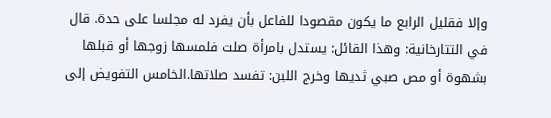وإلا فقليل الرابع ما يكون مقصودا للفاعل بأن يفرد له مجلسا على حدة. قال في التتارخانية: وهذا القائل: يستدل بامرأة صلت فلمسها زوجها أو قبلها بشهوة أو مص صبي ثديها وخرج اللبن: تفسد صلاتها.الخامس التفويض إلى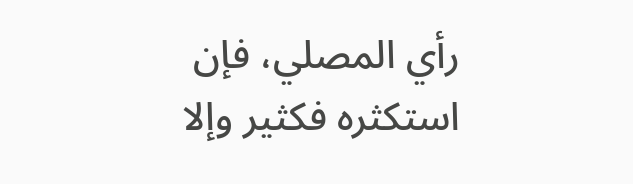رأي المصلي، فإن استكثره فكثير وإلا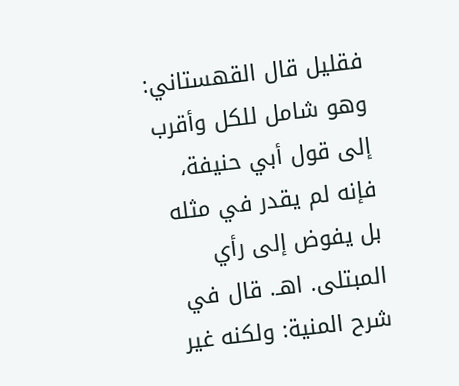فقليل قال القهستاني: وهو شامل للكل وأقرب إلى قول أبي حنيفة، فإنه لم يقدر في مثله بل يفوض إلى رأي المبتلى. اهـ. قال في شرح المنية: ولكنه غير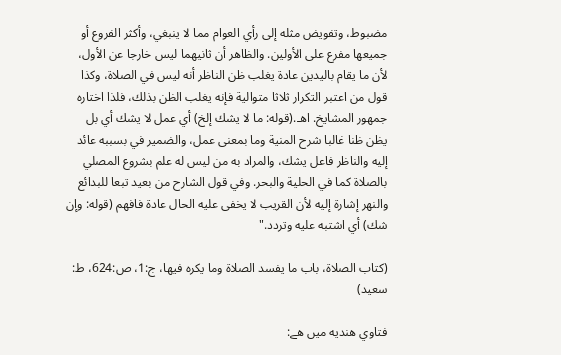مضبوط، وتفويض مثله إلى رأي العوام مما لا ينبغي، وأكثر الفروع أو جميعها مفرع على الأولين. والظاهر أن ثانيهما ليس خارجا عن الأول، لأن ما يقام باليدين عادة يغلب ظن الناظر أنه ليس في الصلاة، وكذا قول من اعتبر التكرار ثلاثا متوالية فإنه يغلب الظن بذلك، فلذا اختاره جمهور المشايخ. اهـ.(قوله: ما لا يشك إلخ) أي عمل لا يشك أي بل يظن ظنا غالبا شرح المنية وما بمعنى عمل، والضمير في بسببه عائد إليه والناظر فاعل يشك، والمراد به من ليس له علم بشروع المصلي بالصلاة كما في الحلية والبحر. وفي قول الشارح من بعيد تبعا للبدائع والنهر إشارة إليه لأن القريب لا يخفى عليه الحال عادة فافهم (قوله: وإن شك) أي اشتبه عليه وتردد."

(كتاب الصلاة، ‌‌باب ما يفسد الصلاة وما يكره فيها، ج:1، ص:624، ط: سعيد)

فتاوي هنديه ميں هے: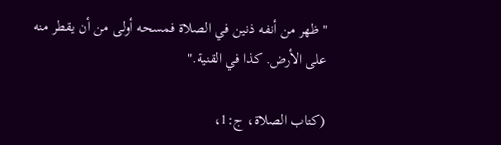"ظهر من ‌أنفه ‌ذنين في الصلاة فمسحه أولى من أن يقطر منه على الأرض. كذا في القنية."

(كتاب الصلاة، ج:1،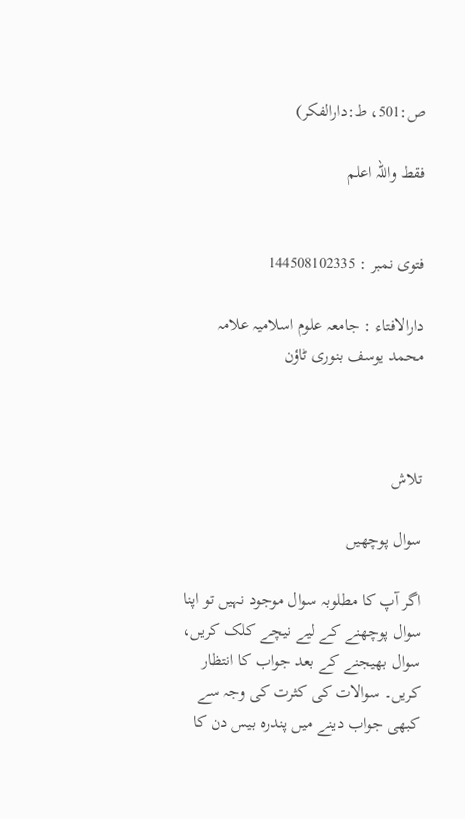ص:501، ط:دارالفكر)

فقط واللہ اعلم


فتوی نمبر : 144508102335

دارالافتاء : جامعہ علوم اسلامیہ علامہ محمد یوسف بنوری ٹاؤن



تلاش

سوال پوچھیں

اگر آپ کا مطلوبہ سوال موجود نہیں تو اپنا سوال پوچھنے کے لیے نیچے کلک کریں، سوال بھیجنے کے بعد جواب کا انتظار کریں۔ سوالات کی کثرت کی وجہ سے کبھی جواب دینے میں پندرہ بیس دن کا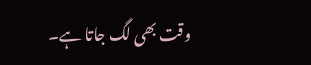وقت بھی لگ جاتا ہے۔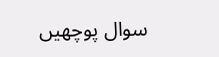سوال پوچھیں